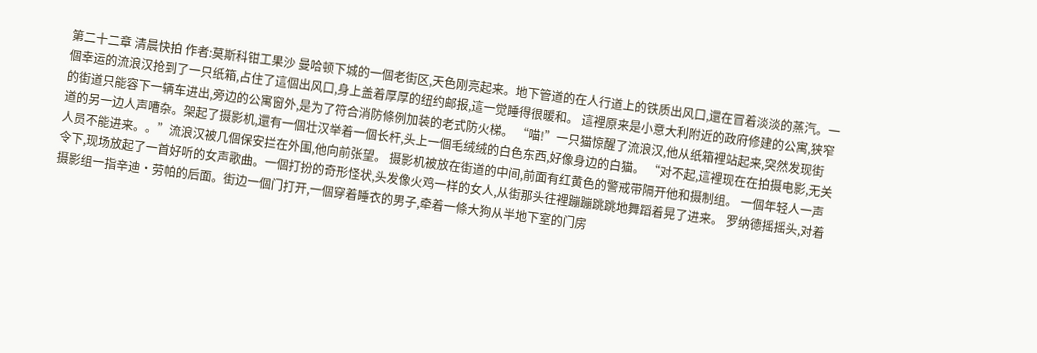第二十二章 清晨快拍 作者:莫斯科钳工果沙 曼哈顿下城的一個老街区,天色刚亮起来。地下管道的在人行道上的铁质出风口,還在冒着淡淡的蒸汽。一個幸运的流浪汉抢到了一只纸箱,占住了這個出风口,身上盖着厚厚的纽约邮报,這一觉睡得很暖和。 這裡原来是小意大利附近的政府修建的公寓,狭窄的街道只能容下一辆车进出,旁边的公寓窗外,是为了符合消防條例加装的老式防火梯。 “喵!”一只猫惊醒了流浪汉,他从纸箱裡站起来,突然发现街道的另一边人声嘈杂。架起了摄影机,還有一個壮汉举着一個长杆,头上一個毛绒绒的白色东西,好像身边的白猫。 “对不起,這裡现在在拍摄电影,无关人员不能进来。。”流浪汉被几個保安拦在外围,他向前张望。 摄影机被放在街道的中间,前面有红黄色的警戒带隔开他和摄制组。 一個年轻人一声令下,现场放起了一首好听的女声歌曲。一個打扮的奇形怪状,头发像火鸡一样的女人,从街那头往裡蹦蹦跳跳地舞蹈着晃了进来。 罗纳德摇摇头,对着摄影组一指辛迪·劳帕的后面。街边一個门打开,一個穿着睡衣的男子,牵着一條大狗从半地下室的门房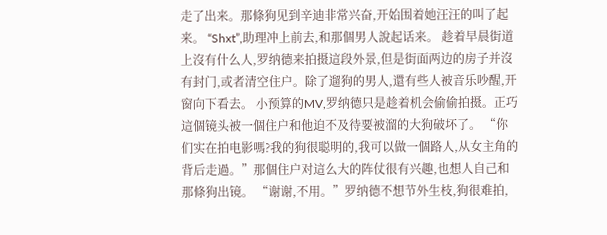走了出来。那條狗见到辛迪非常兴奋,开始围着她汪汪的叫了起来。 “Shxt”,助理冲上前去,和那個男人說起话来。 趁着早晨街道上沒有什么人,罗纳德来拍摄這段外景,但是街面两边的房子并沒有封门,或者清空住户。除了遛狗的男人,還有些人被音乐吵醒,开窗向下看去。 小预算的MV,罗纳德只是趁着机会偷偷拍摄。正巧這個镜头被一個住户和他迫不及待要被溜的大狗破坏了。 “你们实在拍电影嗎?我的狗很聪明的,我可以做一個路人,从女主角的背后走過。”那個住户对這么大的阵仗很有兴趣,也想人自己和那條狗出镜。 “谢谢,不用。”罗纳德不想节外生枝,狗很难拍,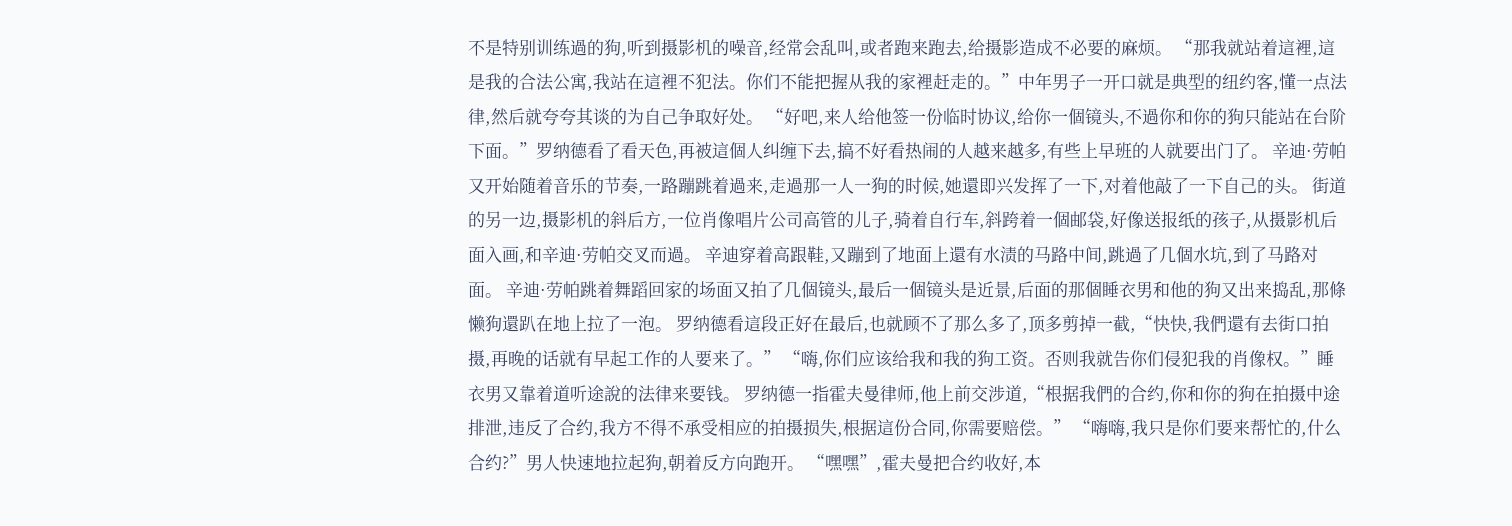不是特别训练過的狗,听到摄影机的噪音,经常会乱叫,或者跑来跑去,给摄影造成不必要的麻烦。 “那我就站着這裡,這是我的合法公寓,我站在這裡不犯法。你们不能把握从我的家裡赶走的。”中年男子一开口就是典型的纽约客,懂一点法律,然后就夸夸其谈的为自己争取好处。 “好吧,来人给他签一份临时协议,给你一個镜头,不過你和你的狗只能站在台阶下面。”罗纳德看了看天色,再被這個人纠缠下去,搞不好看热闹的人越来越多,有些上早班的人就要出门了。 辛迪·劳帕又开始随着音乐的节奏,一路蹦跳着過来,走過那一人一狗的时候,她還即兴发挥了一下,对着他敲了一下自己的头。 街道的另一边,摄影机的斜后方,一位肖像唱片公司高管的儿子,骑着自行车,斜跨着一個邮袋,好像送报纸的孩子,从摄影机后面入画,和辛迪·劳帕交叉而過。 辛迪穿着高跟鞋,又蹦到了地面上還有水渍的马路中间,跳過了几個水坑,到了马路对面。 辛迪·劳帕跳着舞蹈回家的场面又拍了几個镜头,最后一個镜头是近景,后面的那個睡衣男和他的狗又出来捣乱,那條懒狗還趴在地上拉了一泡。 罗纳德看這段正好在最后,也就顾不了那么多了,顶多剪掉一截,“快快,我們還有去街口拍摄,再晚的话就有早起工作的人要来了。” “嗨,你们应该给我和我的狗工资。否则我就告你们侵犯我的肖像权。”睡衣男又靠着道听途說的法律来要钱。 罗纳德一指霍夫曼律师,他上前交涉道,“根据我們的合约,你和你的狗在拍摄中途排泄,违反了合约,我方不得不承受相应的拍摄损失,根据這份合同,你需要赔偿。” “嗨嗨,我只是你们要来帮忙的,什么合约?”男人快速地拉起狗,朝着反方向跑开。 “嘿嘿”,霍夫曼把合约收好,本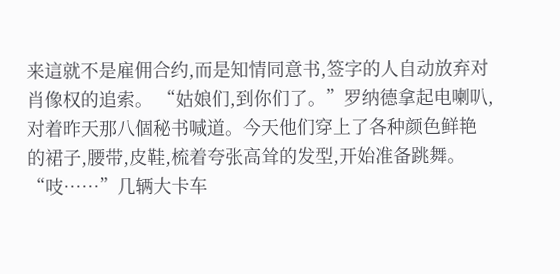来這就不是雇佣合约,而是知情同意书,签字的人自动放弃对肖像权的追索。 “姑娘们,到你们了。”罗纳德拿起电喇叭,对着昨天那八個秘书喊道。今天他们穿上了各种颜色鲜艳的裙子,腰带,皮鞋,梳着夸张高耸的发型,开始准备跳舞。 “吱……”几辆大卡车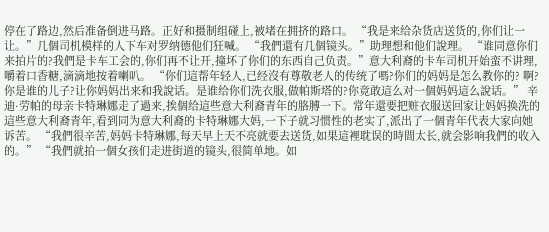停在了路边,然后准备倒进马路。正好和摄制组碰上,被堵在拥挤的路口。 “我是来给杂货店送货的,你们让一让。”几個司机模样的人下车对罗纳德他们狂喊。 “我們還有几個镜头。”助理想和他们說理。 “谁同意你们来拍片的?我們是卡车工会的,你们再不让开,撞坏了你们的东西自己负责。”意大利裔的卡车司机开始蛮不讲理,嚼着口香糖,滴滴地按着喇叭。 “你们這帮年轻人,已经沒有尊敬老人的传统了嗎?你们的妈妈是怎么教你的? 啊?你是谁的儿子?让你妈妈出来和我說话。是谁给你们洗衣服,做帕斯塔的?你竟敢這么对一個妈妈這么說话。” 辛迪·劳帕的母亲卡特琳娜走了過来,挨個给這些意大利裔青年的胳膊一下。常年還要把赃衣服送回家让妈妈换洗的這些意大利裔青年,看到同为意大利裔的卡特琳娜大妈,一下子就习惯性的老实了,派出了一個青年代表大家向她诉苦。 “我們很辛苦,妈妈卡特琳娜,每天早上天不亮就要去送货,如果這裡耽误的時間太长,就会影响我們的收入的。” “我們就拍一個女孩们走进街道的镜头,很简单地。如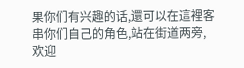果你们有兴趣的话,還可以在這裡客串你们自己的角色,站在街道两旁,欢迎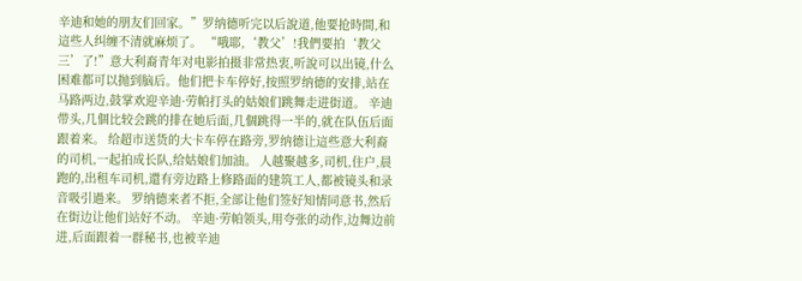辛迪和她的朋友们回家。”罗纳德听完以后說道,他要抢時間,和這些人纠缠不清就麻烦了。 “哦耶,‘教父’!我們要拍‘教父三’了!”意大利裔青年对电影拍摄非常热衷,听說可以出镜,什么困难都可以抛到脑后。他们把卡车停好,按照罗纳德的安排,站在马路两边,鼓掌欢迎辛迪·劳帕打头的姑娘们跳舞走进街道。 辛迪带头,几個比较会跳的排在她后面,几個跳得一半的,就在队伍后面跟着来。 给超市送货的大卡车停在路旁,罗纳德让這些意大利裔的司机,一起拍成长队,给姑娘们加油。 人越聚越多,司机,住户,晨跑的,出租车司机,還有旁边路上修路面的建筑工人,都被镜头和录音吸引過来。 罗纳德来者不拒,全部让他们签好知情同意书,然后在街边让他们站好不动。 辛迪·劳帕领头,用夸张的动作,边舞边前进,后面跟着一群秘书,也被辛迪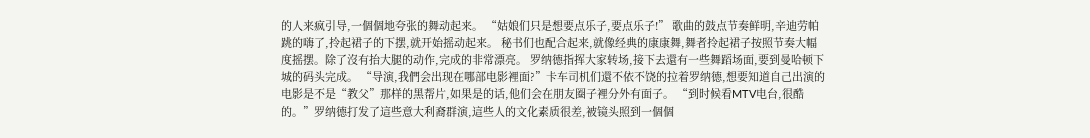的人来疯引导,一個個地夸张的舞动起来。 “姑娘们只是想要点乐子,要点乐子!” 歌曲的鼓点节奏鲜明,辛迪劳帕跳的嗨了,拎起裙子的下摆,就开始摇动起来。 秘书们也配合起来,就像经典的康康舞,舞者拎起裙子按照节奏大幅度摇摆。除了沒有抬大腿的动作,完成的非常漂亮。 罗纳德指挥大家转场,接下去還有一些舞蹈场面,要到曼哈顿下城的码头完成。 “导演,我們会出现在哪部电影裡面?”卡车司机们還不依不饶的拉着罗纳德,想要知道自己出演的电影是不是“教父”那样的黑帮片,如果是的话,他们会在朋友圈子裡分外有面子。 “到时候看MTV电台,很酷的。”罗纳德打发了這些意大利裔群演,這些人的文化素质很差,被镜头照到一個個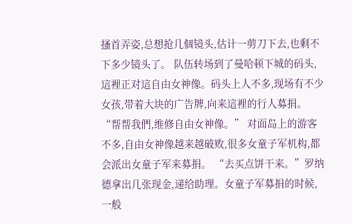搔首弄姿,总想抢几個镜头,估计一剪刀下去,也剩不下多少镜头了。 队伍转场到了曼哈顿下城的码头,這裡正对這自由女神像。码头上人不多,现场有不少女孩,带着大块的广告牌,向来這裡的行人募捐。 “帮帮我們,维修自由女神像。” 对面岛上的游客不多,自由女神像越来越破败,很多女童子军机构,都会派出女童子军来募捐。 “去买点饼干来。”罗纳德拿出几张现金,递给助理。女童子军募捐的时候,一般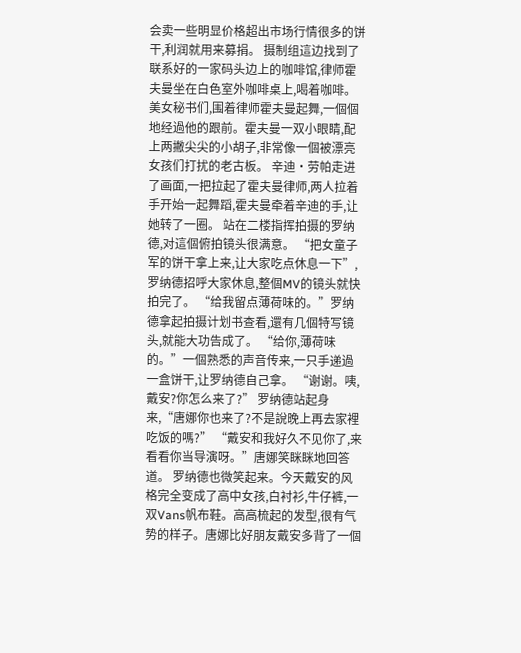会卖一些明显价格超出市场行情很多的饼干,利润就用来募捐。 摄制组這边找到了联系好的一家码头边上的咖啡馆,律师霍夫曼坐在白色室外咖啡桌上,喝着咖啡。 美女秘书们,围着律师霍夫曼起舞,一個個地经過他的跟前。霍夫曼一双小眼睛,配上两撇尖尖的小胡子,非常像一個被漂亮女孩们打扰的老古板。 辛迪·劳帕走进了画面,一把拉起了霍夫曼律师,两人拉着手开始一起舞蹈,霍夫曼牵着辛迪的手,让她转了一圈。 站在二楼指挥拍摄的罗纳德,对這個俯拍镜头很满意。 “把女童子军的饼干拿上来,让大家吃点休息一下”,罗纳德招呼大家休息,整個MV的镜头就快拍完了。 “给我留点薄荷味的。”罗纳德拿起拍摄计划书查看,還有几個特写镜头,就能大功告成了。 “给你,薄荷味的。”一個熟悉的声音传来,一只手递過一盒饼干,让罗纳德自己拿。 “谢谢。咦,戴安?你怎么来了?” 罗纳德站起身来,“唐娜你也来了?不是說晚上再去家裡吃饭的嗎?” “戴安和我好久不见你了,来看看你当导演呀。”唐娜笑眯眯地回答道。 罗纳德也微笑起来。今天戴安的风格完全变成了高中女孩,白衬衫,牛仔裤,一双Vans帆布鞋。高高梳起的发型,很有气势的样子。唐娜比好朋友戴安多背了一個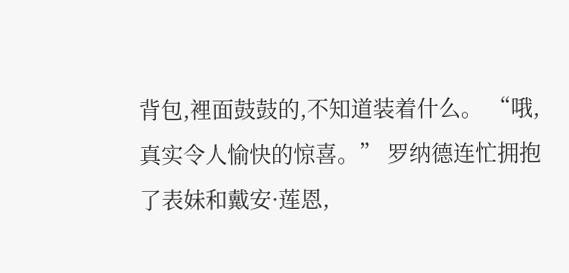背包,裡面鼓鼓的,不知道装着什么。 “哦,真实令人愉快的惊喜。” 罗纳德连忙拥抱了表妹和戴安·莲恩,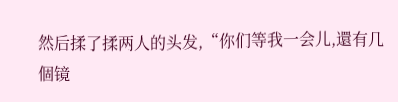然后揉了揉两人的头发,“你们等我一会儿,還有几個镜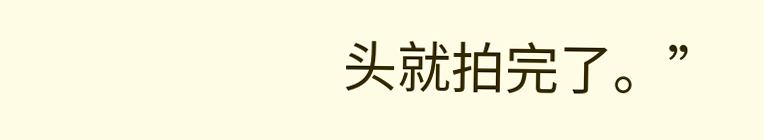头就拍完了。”